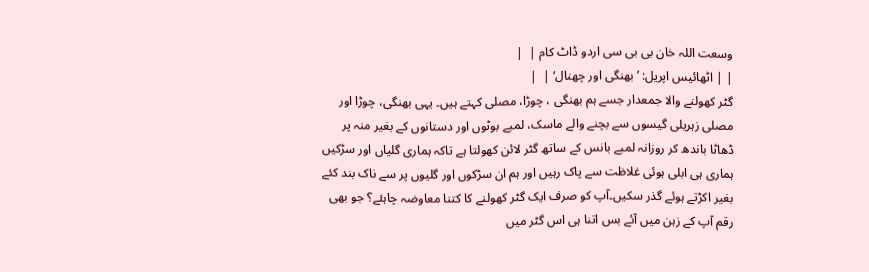وسعت اللہ خان بی بی سی اردو ڈاٹ کام |  |
| | اٹھائیس اپریل: ’بھنگی اور چھنال‘ |  |
گٹر کھولنے والا جمعدار جسے ہم بھنگی ، چوڑا، مصلی کہتے ہیں۔ یہی بھنگی، چوڑا اور مصلی زہریلی گیسوں سے بچنے والے ماسک، لمبے بوٹوں اور دستانوں کے بغیر منہ پر ڈھاٹا باندھ کر روزانہ لمبے بانس کے ساتھ گٹر لائن کھولتا ہے تاکہ ہماری گلیاں اور سڑکیں ہماری ہی ابلی ہوئی غلاظت سے پاک رہیں اور ہم ان سڑکوں اور گلیوں پر سے ناک بند کئے بغیر اکڑتے ہوئے گذر سکیں۔آپ کو صرف ایک گٹر کھولنے کا کتنا معاوضہ چاہئے؟ جو بھی رقم آپ کے زہن میں آئے بس اتنا ہی اس گٹر میں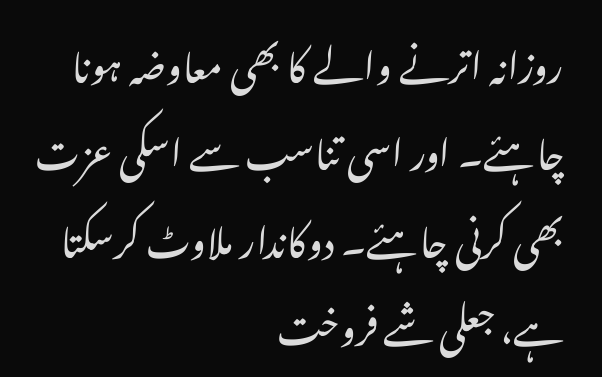روزانہ اترنے والے کا بھی معاوضہ ہونا چاہئے۔ اور اسی تناسب سے اسکی عزت بھی کرنی چاہئے۔ دوکاندار ملاوٹ کرسکتا ہے، جعلی شے فروخت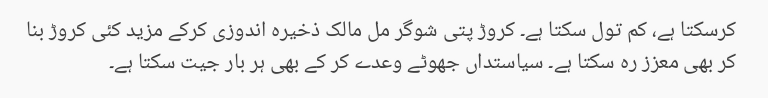کرسکتا ہے، کم تول سکتا ہے۔ کروڑ پتی شوگر مل مالک ذخیرہ اندوزی کرکے مزید کئی کروڑ بنا کر بھی معزز رہ سکتا ہے۔ سیاستداں جھوٹے وعدے کر کے بھی ہر بار جیت سکتا ہے۔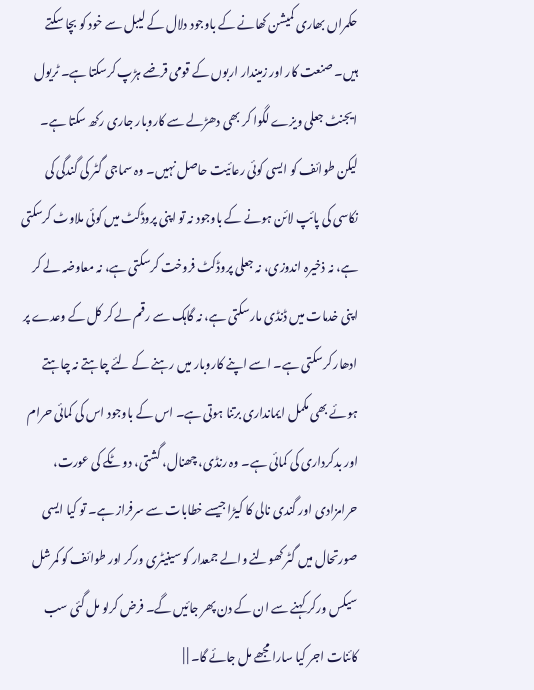حکمراں بھاری کمیشن کھانے کے باوجود دلال کے لیبل سے خود کو بچا سکتے ہیں۔ صنعت کار اور زمیندار اربوں کے قومی قرضے ہڑپ کرسکتا ہے۔ ٹریول ایجنٹ جعلی ویزے لگوا کر بھی دھڑلے سے کاروبار جاری رکھ سکتا ہے۔ لیکن طوائف کو ایسی کوئی رعائیت حاصل نہیں۔ وہ سماجی گٹر کی گندگی کی نکاسی کی پائپ لائن ہونے کے باوجود نہ تو اپنی پروڈکٹ میں کوئی ملاوٹ کرسکتی ہے، نہ ذخیرہ اندوزی، نہ جعلی پروڈکٹ فروخت کرسکتی ہے، نہ معاوضہ لے کر اپنی خدمات میں ڈنڈی مارسکتی ہے، نہ گاہک سے رقم لے کر کل کے وعدے پر ادھار کرسکتی ہے۔ اسے اپنے کاروبار میں رہنے کے لئے چاہتے نہ چاہتے ہوئے بھی مکمل ایمانداری برتنا ہوتی ہے۔ اس کے باوجود اس کی کمائی حرام اور بدکرداری کی کمائی ہے۔ وہ رنڈی، چھنال، گشتی، دو ٹکے کی عورت، حرامزادی اور گندی نالی کا کیڑا جیسے خطابات سے سرفراز ہے۔ تو کیا ایسی صورتحال میں گٹر کھولنے والے جمعدار کو سینیٹری ورکر اور طوائف کو کمرشل سیکس ورکر کہنے سے ان کے دن پھر جائیں گے۔ فرض کرلو مل گئی سب کائنات اجر کیا سارا مجھے مل جائے گا۔ | |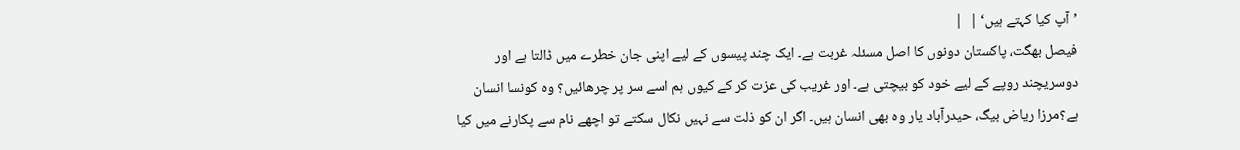’آپ کیا کہتے ہیں‘ |  |
فیصل بھگت، پاکستان دونوں کا اصل مسئلہ غربت ہے۔ ایک چند پیسوں کے لیے اپنی جان خطرے میں ڈالتا ہے اور دوسریچند روپے کے لیے خود کو بیچتی ہے۔ اور غریب کی عزت کر کے کیوں ہم اسے سر پر چرھائیں؟ وہ کونسا انسان ہے؟مرزا ریاض بیگ، حیدرآباد یار وہ بھی انسان ہیں۔ اگر ان کو ذلت سے نہیں نکال سکتے تو اچھے نام سے پکارنے میں کیا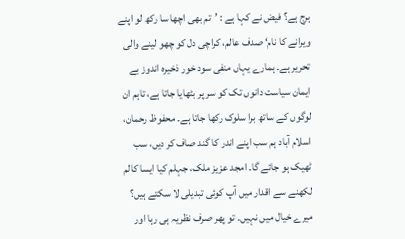ہرج ہے؟ فیض نے کہا ہے : ’تم بھی اچھا سا رکھ لو اپنے ویرانے کا نام‘ صدف عالم، کراچی دل کو چھو لینے والی تحریر ہے۔ ہمارے یہاں منفی سود خور ذخیرہ اندوز بے ایمان سیاست دانوں تک کو سر پر بٹھایا جاتا ہے، تاہم ان لوگوں کے ساتھ برا سلوک رکھا جاتا ہے۔ محفوظ رحمان، اسلام آباد ہم سب اپنے اندر کا گند صاف کر دیں، سب ٹھیک ہو جائے گا۔ امجد عزیز ملک، جہلم کیا ایسا کالم لکھنے سے اقدار میں آپ کوئی تبدیلی لا سکتے ہیں؟ میرے خیال میں نہیں۔ تو پھر صرف نظریہ ہی رہا اور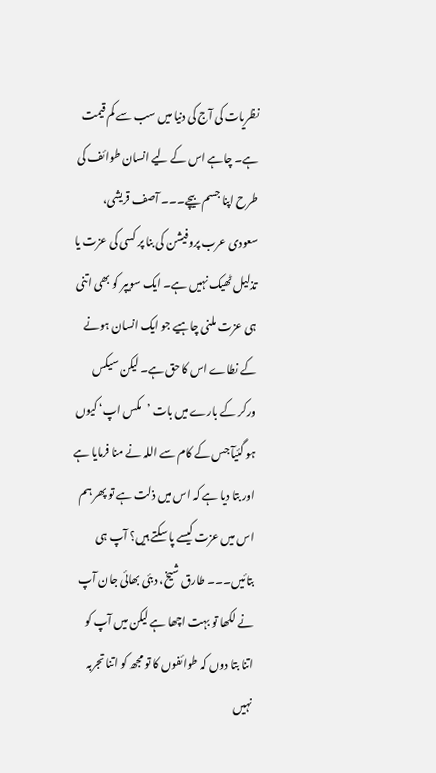نظریات کی آج کی دنیا میں سب سے کم قیمت ہے۔ چاہے اس کے لیے انسان طوائف کی طرح اپنا جسم بیچے۔۔۔ آصف قریشی، سعودی عرب پروفیشن کی بنا پر کسی کی عزت یا تذلیل ٹھیک نہیں ہے۔ ایک سویپر کو بھی اتنی ہی عزت ملنی چاہیے جو ایک انسان ہونے کے نطاے اس کا حق ہے۔ لیکن سیکس ورکر کے بارے میں بات ’مکس اپ‘ کیوں ہو گئیآ جس کے کام سے اللہ نے منا فرمایا ہے اور بتا دیا ہے کہ اس میں ذلت ہے تو پھر ہم اس میں عزت کیسے پا سکتے ہیں؟ آپ ہی بتائیں۔۔۔ طارق شیخ، دبئی بھائی جان آپ نے لکھا تو بہت اچھا ہے لیکن میں آپ کو اتنا بتا دوں کہ طوائفوں کا تو مجھ کو اتنا تجربہ نہیں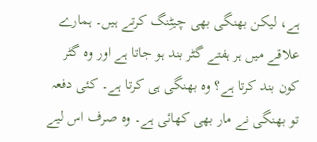ہے، لیکن بھنگی بھی چیٹِنگ کرتے ہیں۔ ہمارے علاقے میں ہر ہفتے گٹر بند ہو جاتا ہے اور وہ گٹر کون بند کرتا ہے؟ وہ بھنگی ہی کرتا ہے۔ کئی دفعہ تو بھنگی نے مار بھی کھائی ہے۔ وہ صرف اس لیے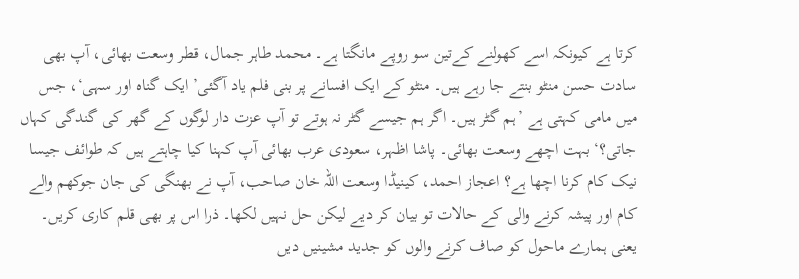کرتا ہے کیونکہ اسے کھولنے کےتین سو روپے مانگتا ہے۔ محمد طاہر جمال، قطر وسعت بھائی، آپ بھی سادت حسن منٹو بنتے جا رہے ہیں۔ منٹو کے ایک افسانے پر بنی فلم یاد آگئی’ایک گناہ اور سہی‘، جس میں مامی کہتی ہے ’ہم گٹر ہیں۔ اگر ہم جیسے گٹر نہ ہوتے تو آپ عزت دار لوگوں کے گھر کی گندگی کہاں جاتی؟‘ بہت اچھے وسعت بھائی۔ پاشا اظہر، سعودی عرب بھائی آپ کہنا کیا چاہتے ہیں کہ طوائف جیسا نیک کام کرنا اچھا ہے؟ اعجاز احمد، کینیڈا وسعت اللہ خان صاحب، آپ نے بھنگی کی جان جوکھم والے کام اور پیشہ کرنے والی کے حالات تو بیان کر دیے لیکن حل نہیں لکھا۔ ذرا اس پر بھی قلم کاری کریں۔ یعنی ہمارے ماحول کو صاف کرنے والوں کو جدید مشینیں دیں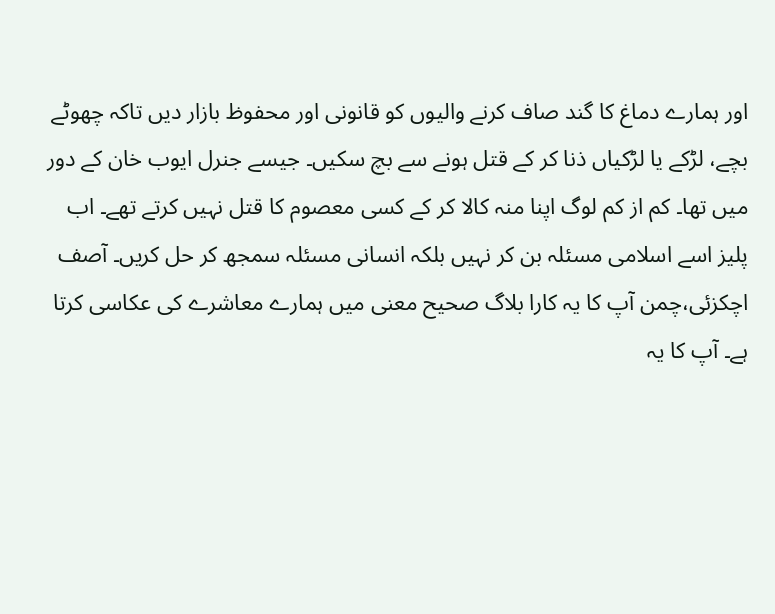اور ہمارے دماغ کا گند صاف کرنے والیوں کو قانونی اور محفوظ بازار دیں تاکہ چھوٹے بچے، لڑکے یا لڑکیاں ذنا کر کے قتل ہونے سے بچ سکیں۔ جیسے جنرل ایوب خان کے دور میں تھا۔ کم از کم لوگ اپنا منہ کالا کر کے کسی معصوم کا قتل نہیں کرتے تھے۔ اب پلیز اسے اسلامی مسئلہ بن کر نہیں بلکہ انسانی مسئلہ سمجھ کر حل کریں۔ آصف اچکزئی،چمن آپ کا یہ کارا بلاگ صحیح معنی میں ہمارے معاشرے کی عکاسی کرتا ہے۔ آپ کا یہ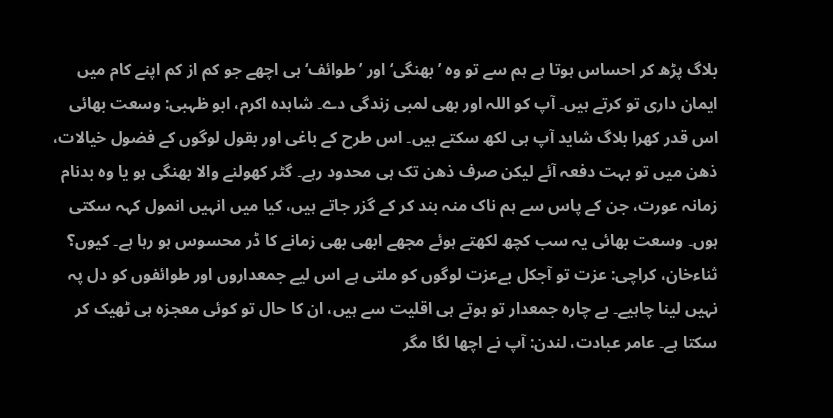بلاگ پڑھ کر احساس ہوتا ہے ہم سے تو وہ ’بھنگی‘ اور ’طوائف‘ ہی اچھے جو کم از کم اپنے کام میں ایمان داری تو کرتے ہیں۔ آپ کو اللہ اور بھی لمبی زندگی دے۔ شاہدہ اکرم، ابو ظہبی: وسعت بھائی اس قدر کھرا بلاگ شاید آپ ہی لکھ سکتے ہیں۔ اس طرح کے باغی اور بقول لوگوں کے فضول خیالات، ذھن میں تو بہت دفعہ آئے لیکن صرف ذھن تک ہی محدود رہے۔ گٹر کھولنے والا بھنگی ہو یا وہ بدنام زمانہ عورت، جن کے پاس سے ہم ناک منہ بند کر کے گزر جاتے ہیں، کیا میں انہیں انمول کہہ سکتی ہوں۔ وسعت بھائی یہ سب کچھ لکھتے ہوئے مجھے ابھی بھی زمانے کا ڈر محسوس ہو رہا ہے۔ کیوں؟ ثناءخان، کراچی: عزت تو آجکل بےعزت لوگوں کو ملتی ہے اس لیے جمعداروں اور طوائفوں کو دل پہ نہیں لینا چاہیے۔ بے چارہ جمعدار تو ہوتے ہی اقلیت سے ہیں، ان کا حال تو کوئی معجزہ ہی ٹھیک کر سکتا ہے۔ عامر عبادت، لندن: آپ نے اچھا لگا مگر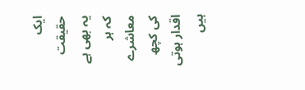ایک حقیقت یہ بھی ہے کہ ہر معاشرے کی کچھ اقدار ہوتی ہیں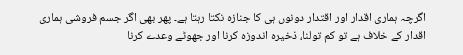اگرچہ ہماری اقدار اور اقتدار دونوں ہی کا جنازہ نکتا رہتا ہے۔ پھر بھی اگر جسم فروشی ہماری اقدار کے خلاف ہے تو کم تولنا، ذخیرہ اندوزہ کرنا اور جھوٹے وعدے کرنا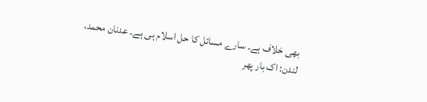بھی خلاف ہے۔ سارے مسائل کا حل اسلام ہی ہے۔ عدنان محمد، لندن: اک بار پھر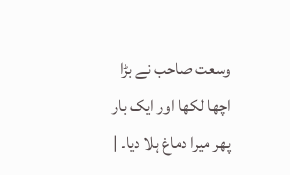وسعت صاحب نے بڑا اچھا لکھا اور ایک بار پھر میرا دماغ ہلا دیا۔ |